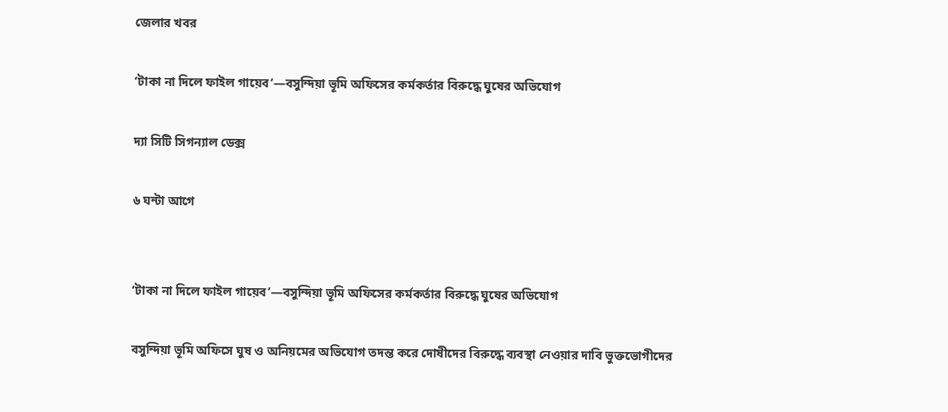জেলার খবর

‘টাকা না দিলে ফাইল গায়েব’—বসুন্দিয়া ভূমি অফিসের কর্মকর্তার বিরুদ্ধে ঘুষের অভিযোগ

দ্যা সিটি সিগন্যাল ডেক্স

৬ ঘন্টা আগে


‘টাকা না দিলে ফাইল গায়েব’—বসুন্দিয়া ভূমি অফিসের কর্মকর্তার বিরুদ্ধে ঘুষের অভিযোগ

বসুন্দিয়া ভূমি অফিসে ঘুষ ও অনিয়মের অভিযোগ তদন্ত করে দোষীদের বিরুদ্ধে ব্যবস্থা নেওয়ার দাবি ভুক্তভোগীদের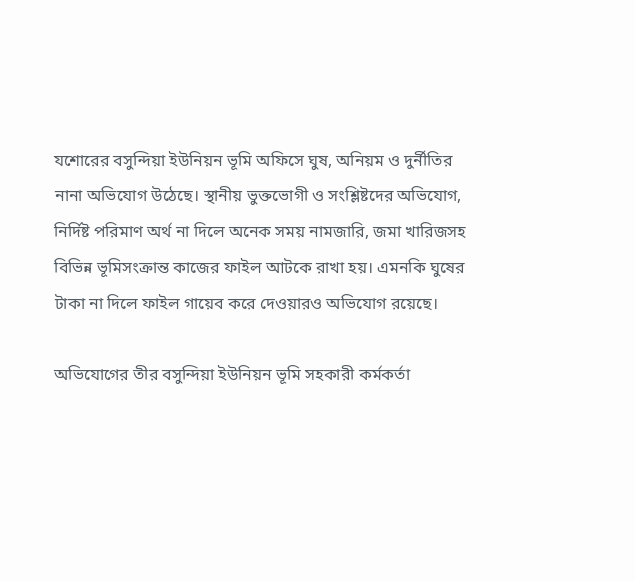যশোরের বসুন্দিয়া ইউনিয়ন ভূমি অফিসে ঘুষ, অনিয়ম ও দুর্নীতির নানা অভিযোগ উঠেছে। স্থানীয় ভুক্তভোগী ও সংশ্লিষ্টদের অভিযোগ, নির্দিষ্ট পরিমাণ অর্থ না দিলে অনেক সময় নামজারি, জমা খারিজসহ বিভিন্ন ভূমিসংক্রান্ত কাজের ফাইল আটকে রাখা হয়। এমনকি ঘুষের টাকা না দিলে ফাইল গায়েব করে দেওয়ারও অভিযোগ রয়েছে।

অভিযোগের তীর বসুন্দিয়া ইউনিয়ন ভূমি সহকারী কর্মকর্তা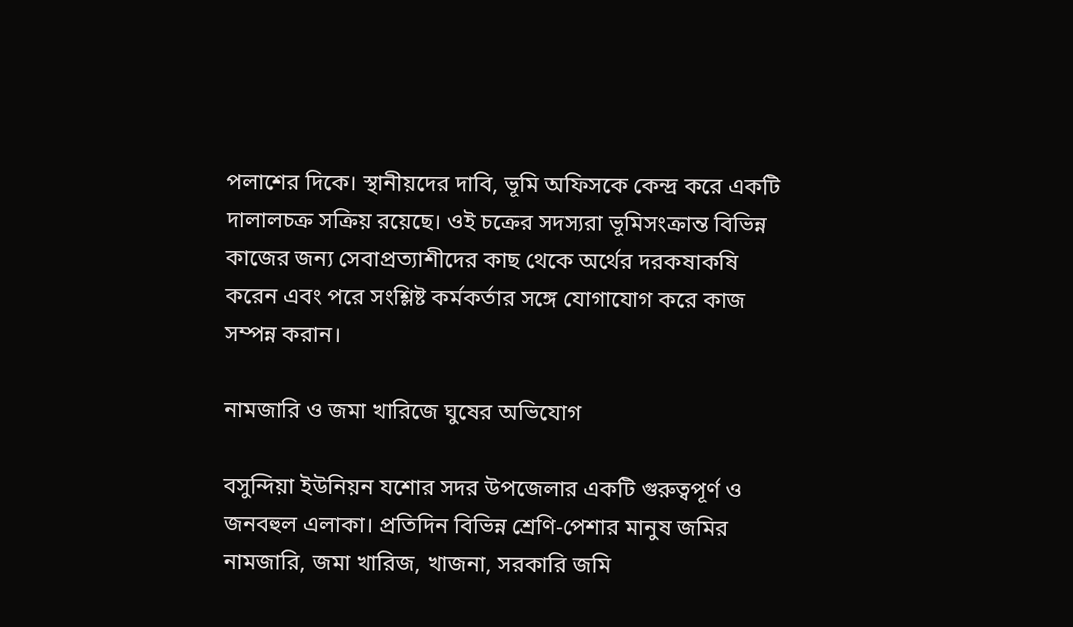পলাশের দিকে। স্থানীয়দের দাবি, ভূমি অফিসকে কেন্দ্র করে একটি দালালচক্র সক্রিয় রয়েছে। ওই চক্রের সদস্যরা ভূমিসংক্রান্ত বিভিন্ন কাজের জন্য সেবাপ্রত্যাশীদের কাছ থেকে অর্থের দরকষাকষি করেন এবং পরে সংশ্লিষ্ট কর্মকর্তার সঙ্গে যোগাযোগ করে কাজ সম্পন্ন করান।

নামজারি ও জমা খারিজে ঘুষের অভিযোগ

বসুন্দিয়া ইউনিয়ন যশোর সদর উপজেলার একটি গুরুত্বপূর্ণ ও জনবহুল এলাকা। প্রতিদিন বিভিন্ন শ্রেণি-পেশার মানুষ জমির নামজারি, জমা খারিজ, খাজনা, সরকারি জমি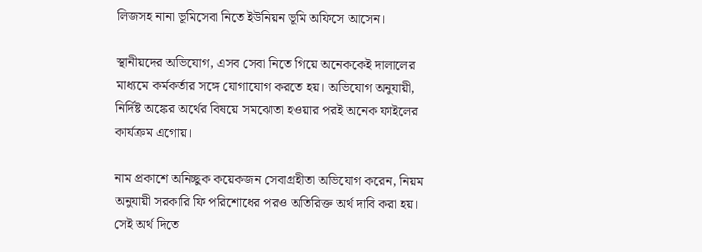লিজসহ নানা ভূমিসেবা নিতে ইউনিয়ন ভূমি অফিসে আসেন।

স্থানীয়দের অভিযোগ, এসব সেবা নিতে গিয়ে অনেককেই দালালের মাধ্যমে কর্মকর্তার সঙ্গে যোগাযোগ করতে হয়। অভিযোগ অনুযায়ী, নির্দিষ্ট অঙ্কের অর্থের বিষয়ে সমঝোতা হওয়ার পরই অনেক ফাইলের কার্যক্রম এগোয়।

নাম প্রকাশে অনিচ্ছুক কয়েকজন সেবাগ্রহীতা অভিযোগ করেন, নিয়ম অনুযায়ী সরকারি ফি পরিশোধের পরও অতিরিক্ত অর্থ দাবি করা হয়। সেই অর্থ দিতে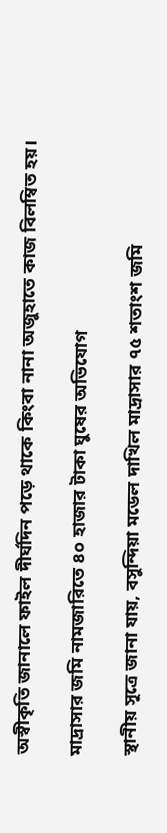অস্বীকৃতি জানালে ফাইল দীর্ঘদিন পড়ে থাকে কিংবা নানা অজুহাতে কাজ বিলম্বিত হয়।

মাদ্রাসার জমি নামজারিতে ৪০ হাজার টাকা ঘুষের অভিযোগ

স্থানীয় সূত্রে জানা যায়, বসুন্দিয়া মডেল দাখিল মাদ্রাসার ৭৫ শতাংশ জমি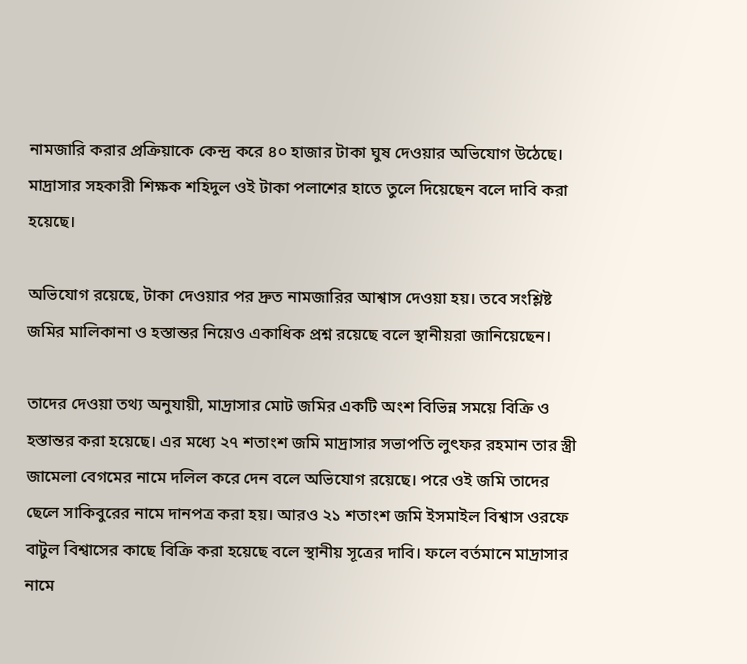নামজারি করার প্রক্রিয়াকে কেন্দ্র করে ৪০ হাজার টাকা ঘুষ দেওয়ার অভিযোগ উঠেছে। মাদ্রাসার সহকারী শিক্ষক শহিদুল ওই টাকা পলাশের হাতে তুলে দিয়েছেন বলে দাবি করা হয়েছে।

অভিযোগ রয়েছে, টাকা দেওয়ার পর দ্রুত নামজারির আশ্বাস দেওয়া হয়। তবে সংশ্লিষ্ট জমির মালিকানা ও হস্তান্তর নিয়েও একাধিক প্রশ্ন রয়েছে বলে স্থানীয়রা জানিয়েছেন।

তাদের দেওয়া তথ্য অনুযায়ী, মাদ্রাসার মোট জমির একটি অংশ বিভিন্ন সময়ে বিক্রি ও হস্তান্তর করা হয়েছে। এর মধ্যে ২৭ শতাংশ জমি মাদ্রাসার সভাপতি লুৎফর রহমান তার স্ত্রী জামেলা বেগমের নামে দলিল করে দেন বলে অভিযোগ রয়েছে। পরে ওই জমি তাদের ছেলে সাকিবুরের নামে দানপত্র করা হয়। আরও ২১ শতাংশ জমি ইসমাইল বিশ্বাস ওরফে বাটুল বিশ্বাসের কাছে বিক্রি করা হয়েছে বলে স্থানীয় সূত্রের দাবি। ফলে বর্তমানে মাদ্রাসার নামে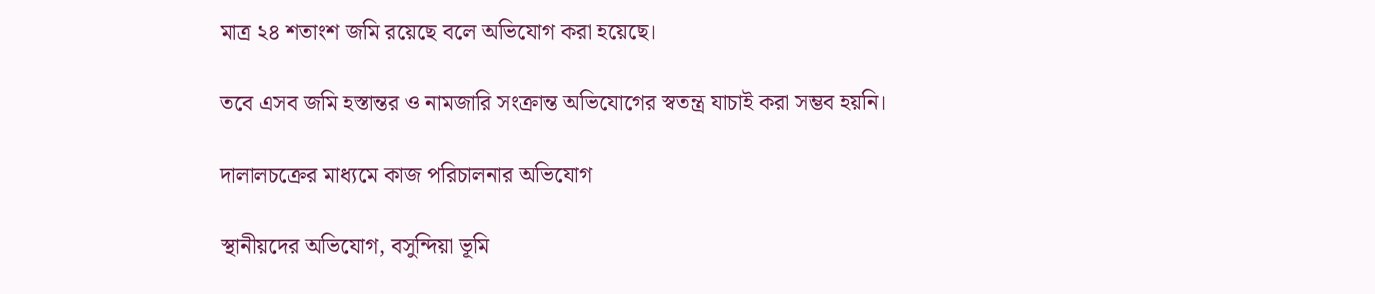মাত্র ২৪ শতাংশ জমি রয়েছে বলে অভিযোগ করা হয়েছে।

তবে এসব জমি হস্তান্তর ও নামজারি সংক্রান্ত অভিযোগের স্বতন্ত্র যাচাই করা সম্ভব হয়নি।

দালালচক্রের মাধ্যমে কাজ পরিচালনার অভিযোগ

স্থানীয়দের অভিযোগ, বসুন্দিয়া ভূমি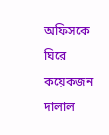অফিসকে ঘিরে কয়েকজন দালাল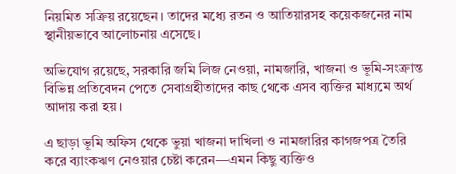নিয়মিত সক্রিয় রয়েছেন। তাদের মধ্যে রতন ও আতিয়ারসহ কয়েকজনের নাম স্থানীয়ভাবে আলোচনায় এসেছে।

অভিযোগ রয়েছে, সরকারি জমি লিজ নেওয়া, নামজারি, খাজনা ও ভূমি-সংক্রান্ত বিভিন্ন প্রতিবেদন পেতে সেবাগ্রহীতাদের কাছ থেকে এসব ব্যক্তির মাধ্যমে অর্থ আদায় করা হয়।

এ ছাড়া ভূমি অফিস থেকে ভুয়া খাজনা দাখিলা ও নামজারির কাগজপত্র তৈরি করে ব্যাংকঋণ নেওয়ার চেষ্টা করেন—এমন কিছু ব্যক্তিও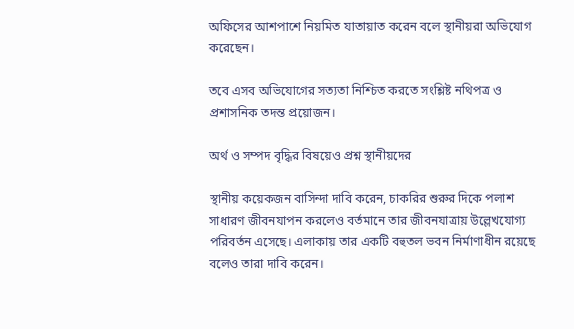অফিসের আশপাশে নিয়মিত যাতায়াত করেন বলে স্থানীয়রা অভিযোগ করেছেন।

তবে এসব অভিযোগের সত্যতা নিশ্চিত করতে সংশ্লিষ্ট নথিপত্র ও প্রশাসনিক তদন্ত প্রয়োজন।

অর্থ ও সম্পদ বৃদ্ধির বিষয়েও প্রশ্ন স্থানীয়দের

স্থানীয় কয়েকজন বাসিন্দা দাবি করেন, চাকরির শুরুর দিকে পলাশ সাধারণ জীবনযাপন করলেও বর্তমানে তার জীবনযাত্রায় উল্লেখযোগ্য পরিবর্তন এসেছে। এলাকায় তার একটি বহুতল ভবন নির্মাণাধীন রয়েছে বলেও তারা দাবি করেন।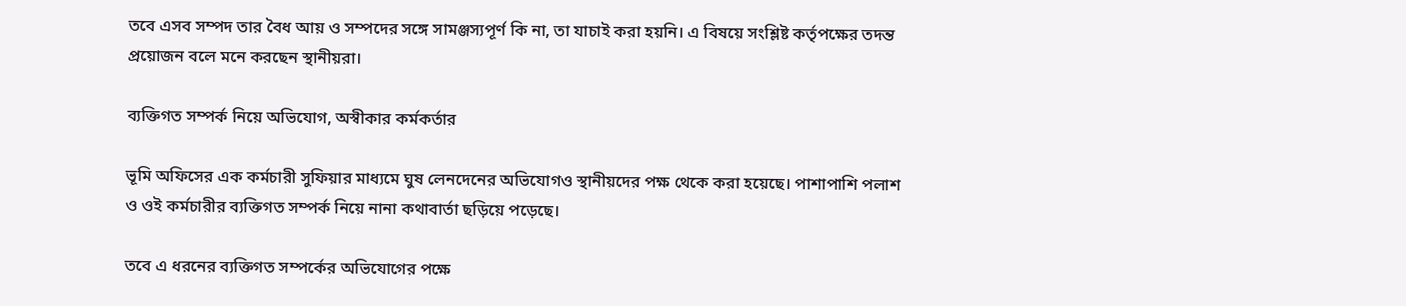তবে এসব সম্পদ তার বৈধ আয় ও সম্পদের সঙ্গে সামঞ্জস্যপূর্ণ কি না, তা যাচাই করা হয়নি। এ বিষয়ে সংশ্লিষ্ট কর্তৃপক্ষের তদন্ত প্রয়োজন বলে মনে করছেন স্থানীয়রা।

ব্যক্তিগত সম্পর্ক নিয়ে অভিযোগ, অস্বীকার কর্মকর্তার

ভূমি অফিসের এক কর্মচারী সুফিয়ার মাধ্যমে ঘুষ লেনদেনের অভিযোগও স্থানীয়দের পক্ষ থেকে করা হয়েছে। পাশাপাশি পলাশ ও ওই কর্মচারীর ব্যক্তিগত সম্পর্ক নিয়ে নানা কথাবার্তা ছড়িয়ে পড়েছে।

তবে এ ধরনের ব্যক্তিগত সম্পর্কের অভিযোগের পক্ষে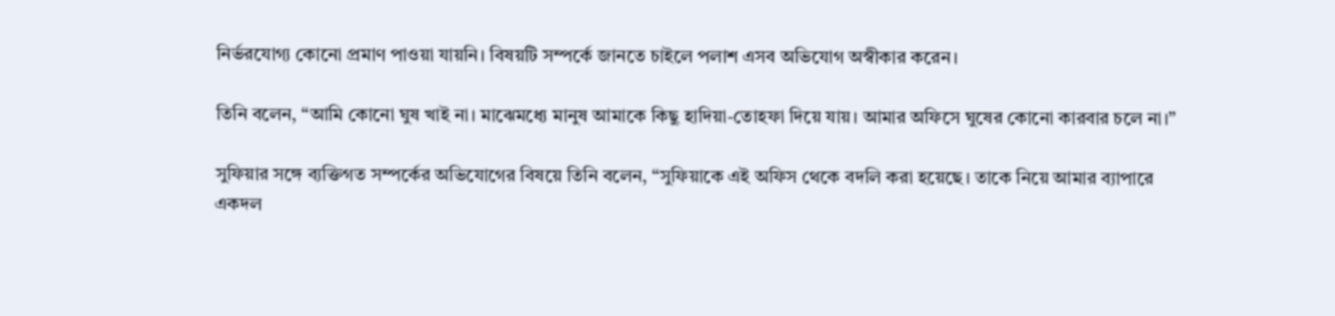নির্ভরযোগ্য কোনো প্রমাণ পাওয়া যায়নি। বিষয়টি সম্পর্কে জানতে চাইলে পলাশ এসব অভিযোগ অস্বীকার করেন।

তিনি বলেন, “আমি কোনো ঘুষ খাই না। মাঝেমধ্যে মানুষ আমাকে কিছু হাদিয়া-তোহফা দিয়ে যায়। আমার অফিসে ঘুষের কোনো কারবার চলে না।”

সুফিয়ার সঙ্গে ব্যক্তিগত সম্পর্কের অভিযোগের বিষয়ে তিনি বলেন, “সুফিয়াকে এই অফিস থেকে বদলি করা হয়েছে। তাকে নিয়ে আমার ব্যাপারে একদল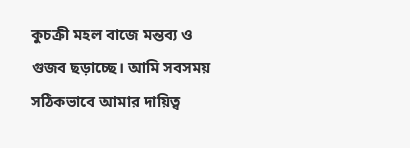কুচক্রী মহল বাজে মন্তব্য ও গুজব ছড়াচ্ছে। আমি সবসময় সঠিকভাবে আমার দায়িত্ব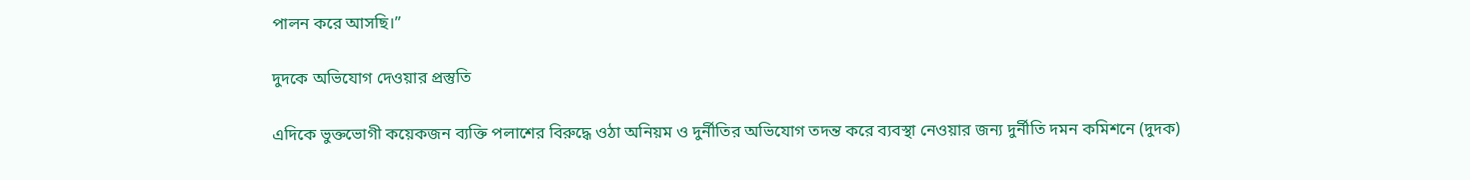পালন করে আসছি।”

দুদকে অভিযোগ দেওয়ার প্রস্তুতি

এদিকে ভুক্তভোগী কয়েকজন ব্যক্তি পলাশের বিরুদ্ধে ওঠা অনিয়ম ও দুর্নীতির অভিযোগ তদন্ত করে ব্যবস্থা নেওয়ার জন্য দুর্নীতি দমন কমিশনে (দুদক)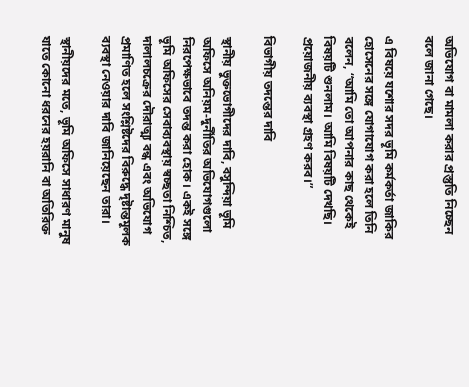অভিযোগ বা মামলা করার প্রস্তুতি নিচ্ছেন বলে জানা গেছে।

এ বিষয়ে যশোর সদর ভূমি কর্মকর্তা জাকির হোসেনের সঙ্গে যোগাযোগ করা হলে তিনি বলেন, “আমি তো আপনার কাছ থেকেই বিষয়টি শুনলাম। আমি বিষয়টি দেখছি। প্রয়োজনীয় ব্যবস্থা গ্রহণ করব।”

বিভাগীয় তদন্তের দাবি

স্থানীয় ভুক্তভোগীদের দাবি, বসুন্দিয়া ভূমি অফিসে অনিয়ম-দুর্নীতির অভিযোগগুলো নিরপেক্ষভাবে তদন্ত করা হোক। একই সঙ্গে ভূমি অফিসের সেবাব্যবস্থায় স্বচ্ছতা নিশ্চিত, দালালচক্রের দৌরাত্ম্য বন্ধ এবং অভিযোগ প্রমাণিত হলে সংশ্লিষ্টদের বিরুদ্ধে দৃষ্টান্তমূলক ব্যবস্থা নেওয়ার দাবি জানিয়েছেন তারা।

স্থানীয়দের মতে, ভূমি অফিসে সাধারণ মানুষ যাতে কোনো ধরনের হয়রানি বা অতিরিক্ত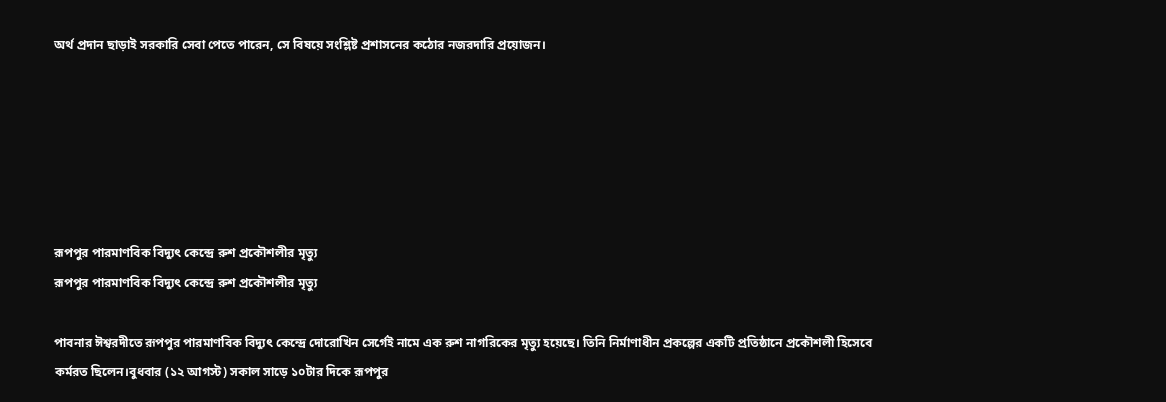অর্থ প্রদান ছাড়াই সরকারি সেবা পেতে পারেন, সে বিষয়ে সংশ্লিষ্ট প্রশাসনের কঠোর নজরদারি প্রয়োজন।






রূপপুর পারমাণবিক বিদ্যুৎ কেন্দ্রে রুশ প্রকৌশলীর মৃত্যু
রূপপুর পারমাণবিক বিদ্যুৎ কেন্দ্রে রুশ প্রকৌশলীর মৃত্যু

পাবনার ঈশ্বরদীতে রূপপুর পারমাণবিক বিদ্যুৎ কেন্দ্রে দোরোখিন সের্গেই নামে এক রুশ নাগরিকের মৃত্যু হয়েছে। তিনি নির্মাণাধীন প্রকল্পের একটি প্রতিষ্ঠানে প্রকৌশলী হিসেবে কর্মরত ছিলেন।বুধবার (১২ আগস্ট) সকাল সাড়ে ১০টার দিকে রূপপুর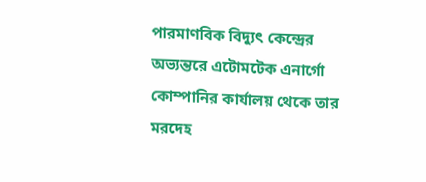পারমাণবিক বিদ্যুৎ কেন্দ্রের অভ্যন্তরে এটোমটেক এনার্গো কোম্পানির কার্যালয় থেকে তার মরদেহ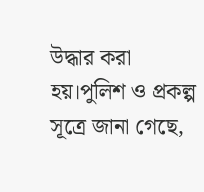উদ্ধার করা হয়।পুলিশ ও প্রকল্প সূত্রে জানা গেছে,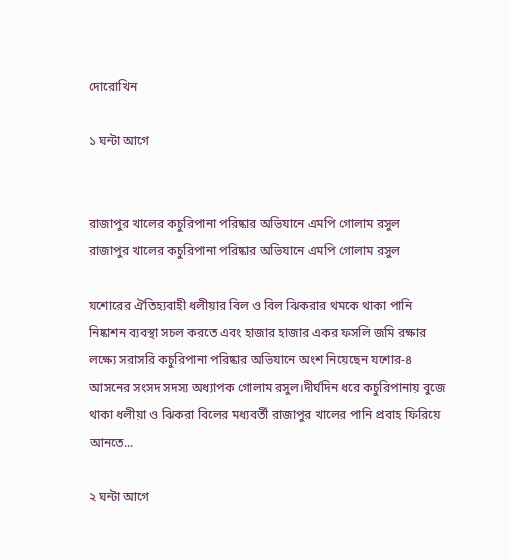দোরোখিন

১ ঘন্টা আগে


রাজাপুর খালের কচুরিপানা পরিষ্কার অভিযানে এমপি গোলাম রসুল
রাজাপুর খালের কচুরিপানা পরিষ্কার অভিযানে এমপি গোলাম রসুল

যশোরের ঐতিহ্যবাহী ধলীয়ার বিল ও বিল ঝিকরার থমকে থাকা পানি নিষ্কাশন ব্যবস্থা সচল করতে এবং হাজার হাজার একর ফসলি জমি রক্ষার লক্ষ্যে সরাসরি কচুরিপানা পরিষ্কার অভিযানে অংশ নিয়েছেন যশোর-৪ আসনের সংসদ সদস্য অধ্যাপক গোলাম রসুল।দীর্ঘদিন ধরে কচুরিপানায় বুজে থাকা ধলীয়া ও ঝিকরা বিলের মধ্যবর্তী রাজাপুর খালের পানি প্রবাহ ফিরিয়ে আনতে...

২ ঘন্টা আগে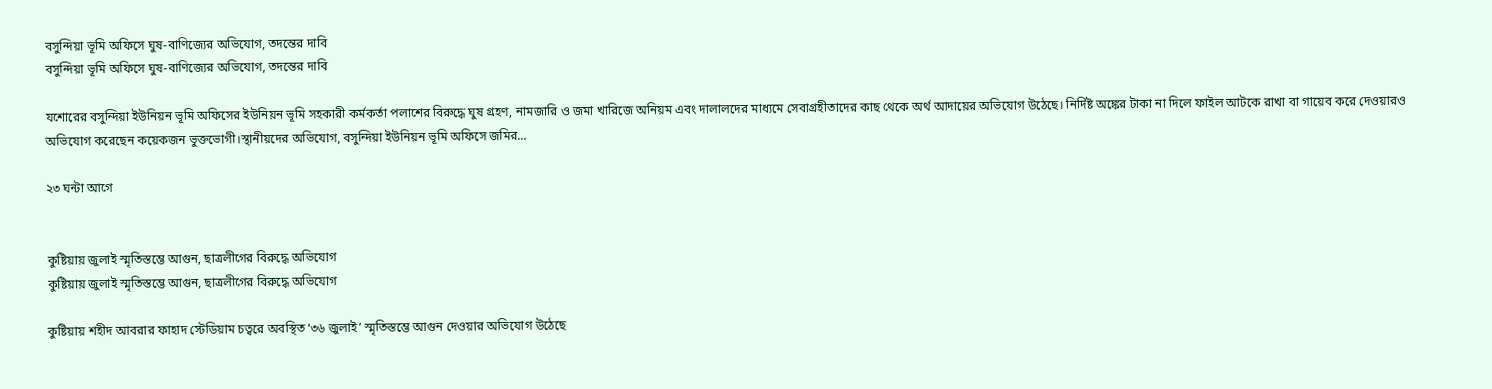বসুন্দিয়া ভূমি অফিসে ঘুষ-বাণিজ্যের অভিযোগ, তদন্তের দাবি
বসুন্দিয়া ভূমি অফিসে ঘুষ-বাণিজ্যের অভিযোগ, তদন্তের দাবি

যশোরের বসুন্দিয়া ইউনিয়ন ভূমি অফিসের ইউনিয়ন ভূমি সহকারী কর্মকর্তা পলাশের বিরুদ্ধে ঘুষ গ্রহণ, নামজারি ও জমা খারিজে অনিয়ম এবং দালালদের মাধ্যমে সেবাগ্রহীতাদের কাছ থেকে অর্থ আদায়ের অভিযোগ উঠেছে। নির্দিষ্ট অঙ্কের টাকা না দিলে ফাইল আটকে রাখা বা গায়েব করে দেওয়ারও অভিযোগ করেছেন কয়েকজন ভুক্তভোগী।স্থানীয়দের অভিযোগ, বসুন্দিয়া ইউনিয়ন ভূমি অফিসে জমির...

২৩ ঘন্টা আগে


কুষ্টিয়ায় জুলাই স্মৃতিস্তম্ভে আগুন, ছাত্রলীগের বিরুদ্ধে অভিযোগ
কুষ্টিয়ায় জুলাই স্মৃতিস্তম্ভে আগুন, ছাত্রলীগের বিরুদ্ধে অভিযোগ

কুষ্টিয়ায় শহীদ আবরার ফাহাদ স্টেডিয়াম চত্বরে অবস্থিত ‘৩৬ জুলাই’ স্মৃতিস্তম্ভে আগুন দেওয়ার অভিযোগ উঠেছে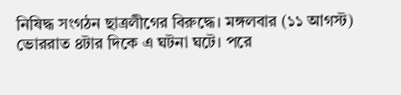নিষিদ্ধ সংগঠন ছাত্রলীগের বিরুদ্ধে। মঙ্গলবার (১১ আগস্ট) ভোররাত ৪টার দিকে এ ঘটনা ঘটে। পরে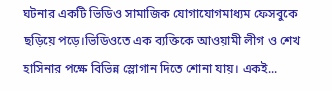ঘটনার একটি ভিডিও সামাজিক যোগাযোগমাধ্যম ফেসবুকে ছড়িয়ে পড়ে।ভিডিওতে এক ব্যক্তিকে আওয়ামী লীগ ও শেখ হাসিনার পক্ষে বিভিন্ন স্লোগান দিতে শোনা যায়। একই...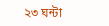২৩ ঘন্টা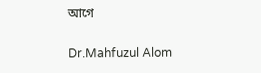আগে

Dr.Mahfuzul Alom